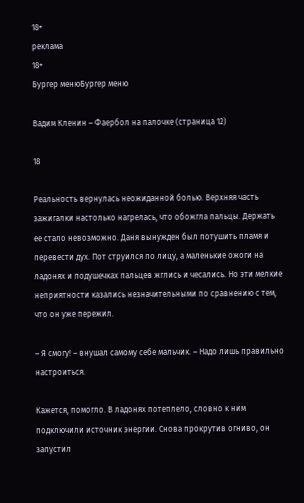18+
реклама
18+
Бургер менюБургер меню

Вадим Кленин – Фаербол на палочке (страница 12)

18

Реальность вернулась неожиданной болью. Верхняя часть зажигалки настолько нагрелась, что обожгла пальцы. Держать ее стало невозможно. Даня вынужден был потушить пламя и перевести дух. Пот струился по лицу, а маленькие ожоги на ладонях и подушечках пальцев жглись и чесались. Но эти мелкие неприятности казались незначительными по сравнению с тем, что он уже пережил.

– Я смогу! – внушал самому себе мальчик. – Надо лишь правильно настроиться.

Кажется, помогло. В ладонях потеплело, словно к ним подключили источник энергии. Снова прокрутив огниво, он запустил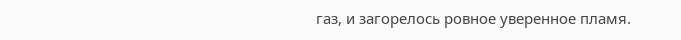газ, и загорелось ровное уверенное пламя.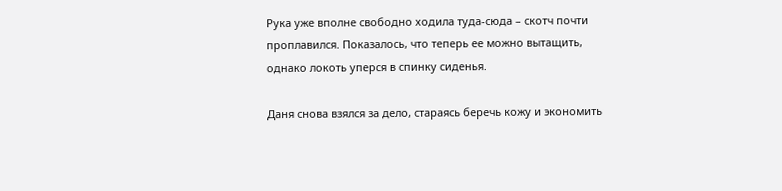Рука уже вполне свободно ходила туда-сюда – скотч почти проплавился. Показалось, что теперь ее можно вытащить, однако локоть уперся в спинку сиденья.

Даня снова взялся за дело, стараясь беречь кожу и экономить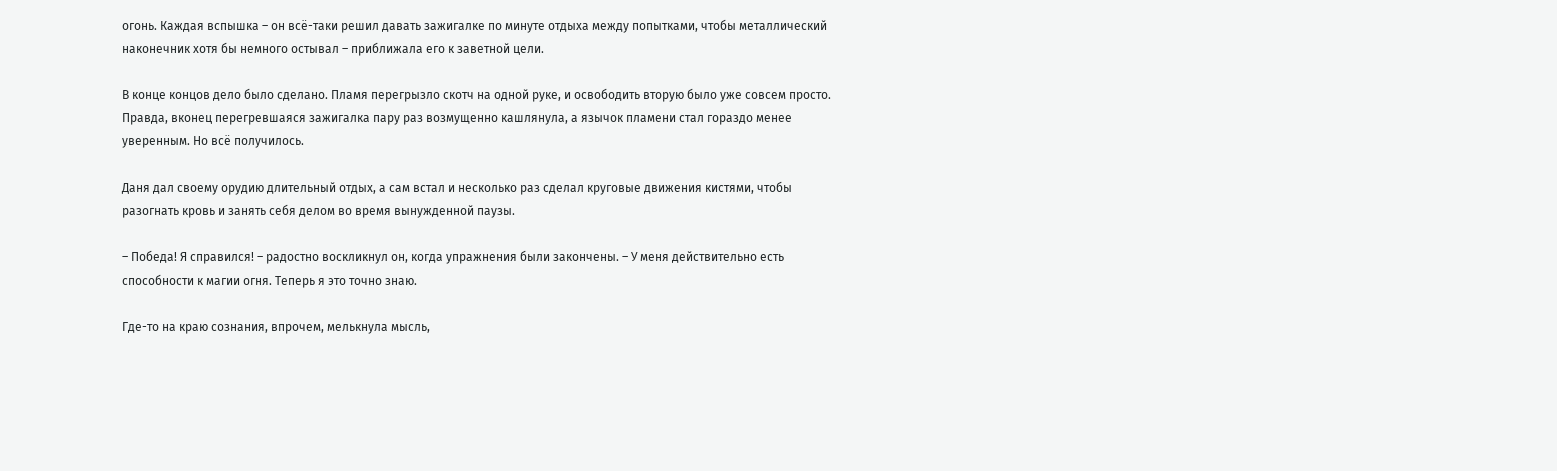огонь. Каждая вспышка – он всё-таки решил давать зажигалке по минуте отдыха между попытками, чтобы металлический наконечник хотя бы немного остывал – приближала его к заветной цели.

В конце концов дело было сделано. Пламя перегрызло скотч на одной руке, и освободить вторую было уже совсем просто. Правда, вконец перегревшаяся зажигалка пару раз возмущенно кашлянула, а язычок пламени стал гораздо менее уверенным. Но всё получилось.

Даня дал своему орудию длительный отдых, а сам встал и несколько раз сделал круговые движения кистями, чтобы разогнать кровь и занять себя делом во время вынужденной паузы.

– Победа! Я справился! – радостно воскликнул он, когда упражнения были закончены. – У меня действительно есть способности к магии огня. Теперь я это точно знаю.

Где-то на краю сознания, впрочем, мелькнула мысль,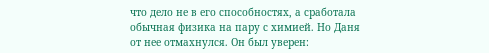что дело не в его способностях, а сработала обычная физика на пару с химией. Но Даня от нее отмахнулся. Он был уверен: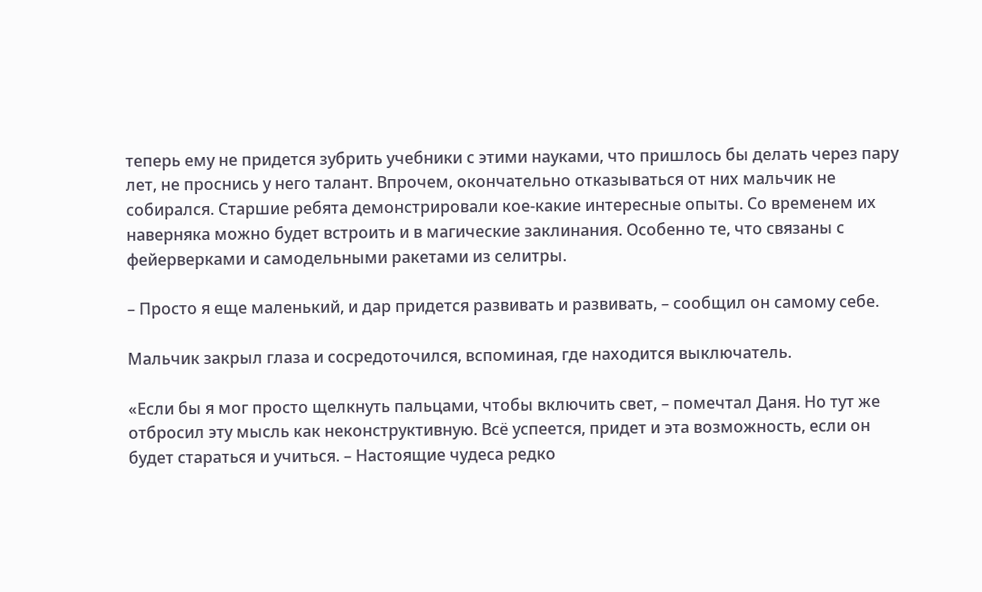теперь ему не придется зубрить учебники с этими науками, что пришлось бы делать через пару лет, не проснись у него талант. Впрочем, окончательно отказываться от них мальчик не собирался. Старшие ребята демонстрировали кое-какие интересные опыты. Со временем их наверняка можно будет встроить и в магические заклинания. Особенно те, что связаны с фейерверками и самодельными ракетами из селитры.

– Просто я еще маленький, и дар придется развивать и развивать, – сообщил он самому себе.

Мальчик закрыл глаза и сосредоточился, вспоминая, где находится выключатель.

«Если бы я мог просто щелкнуть пальцами, чтобы включить свет, – помечтал Даня. Но тут же отбросил эту мысль как неконструктивную. Всё успеется, придет и эта возможность, если он будет стараться и учиться. – Настоящие чудеса редко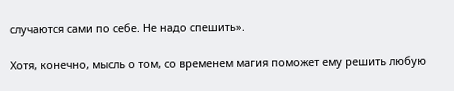случаются сами по себе. Не надо спешить».

Хотя, конечно, мысль о том, со временем магия поможет ему решить любую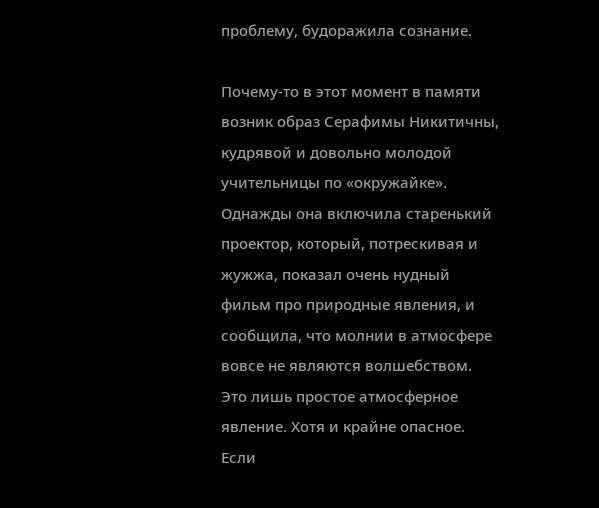проблему, будоражила сознание.

Почему-то в этот момент в памяти возник образ Серафимы Никитичны, кудрявой и довольно молодой учительницы по «окружайке». Однажды она включила старенький проектор, который, потрескивая и жужжа, показал очень нудный фильм про природные явления, и сообщила, что молнии в атмосфере вовсе не являются волшебством. Это лишь простое атмосферное явление. Хотя и крайне опасное. Если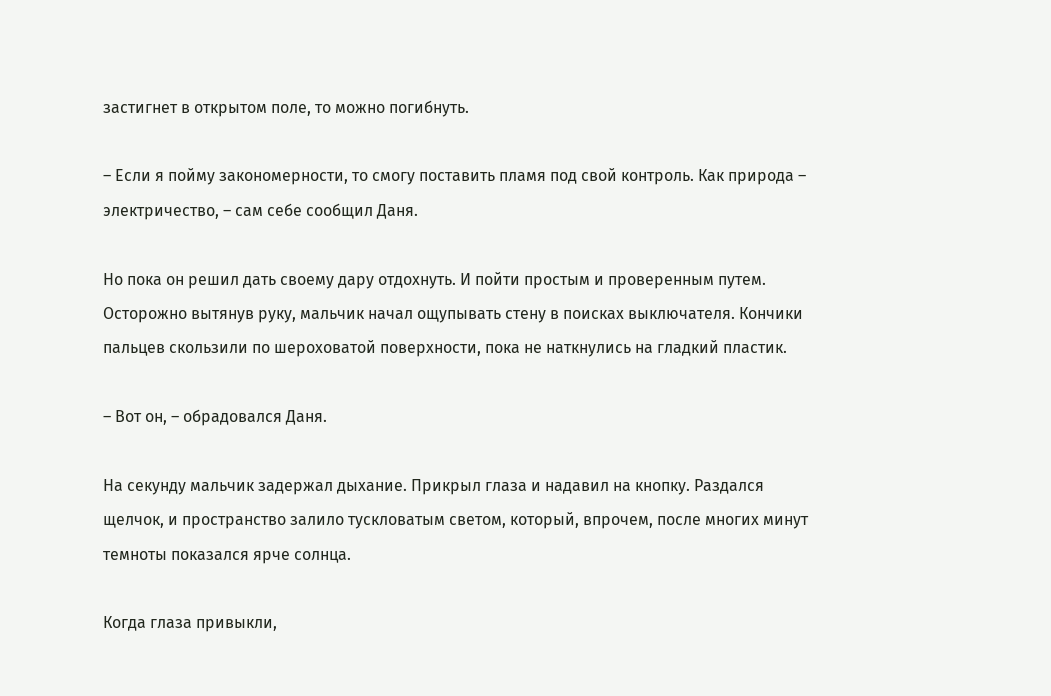застигнет в открытом поле, то можно погибнуть.

– Если я пойму закономерности, то смогу поставить пламя под свой контроль. Как природа – электричество, – сам себе сообщил Даня.

Но пока он решил дать своему дару отдохнуть. И пойти простым и проверенным путем. Осторожно вытянув руку, мальчик начал ощупывать стену в поисках выключателя. Кончики пальцев скользили по шероховатой поверхности, пока не наткнулись на гладкий пластик.

– Вот он, – обрадовался Даня.

На секунду мальчик задержал дыхание. Прикрыл глаза и надавил на кнопку. Раздался щелчок, и пространство залило тускловатым светом, который, впрочем, после многих минут темноты показался ярче солнца.

Когда глаза привыкли,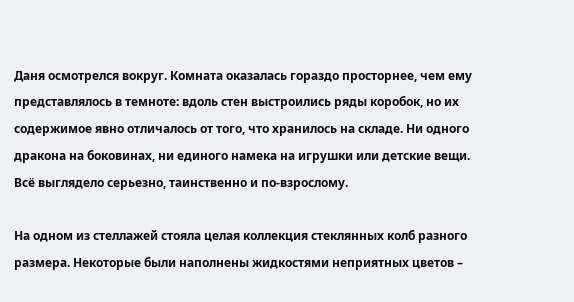Даня осмотрелся вокруг. Комната оказалась гораздо просторнее, чем ему представлялось в темноте: вдоль стен выстроились ряды коробок, но их содержимое явно отличалось от того, что хранилось на складе. Ни одного дракона на боковинах, ни единого намека на игрушки или детские вещи. Всё выглядело серьезно, таинственно и по-взрослому.

На одном из стеллажей стояла целая коллекция стеклянных колб разного размера. Некоторые были наполнены жидкостями неприятных цветов –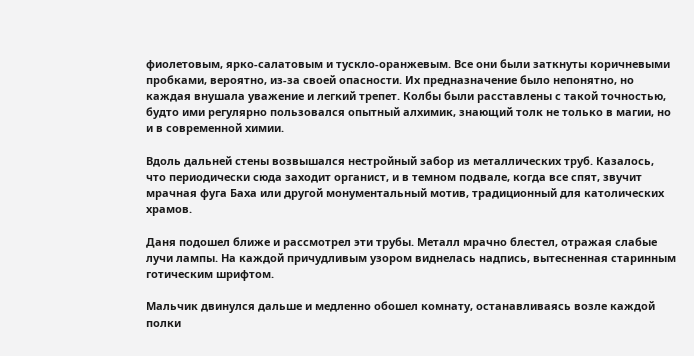фиолетовым, ярко-салатовым и тускло-оранжевым. Все они были заткнуты коричневыми пробками, вероятно, из-за своей опасности. Их предназначение было непонятно, но каждая внушала уважение и легкий трепет. Колбы были расставлены с такой точностью, будто ими регулярно пользовался опытный алхимик, знающий толк не только в магии, но и в современной химии.

Вдоль дальней стены возвышался нестройный забор из металлических труб. Казалось, что периодически сюда заходит органист, и в темном подвале, когда все спят, звучит мрачная фуга Баха или другой монументальный мотив, традиционный для католических храмов.

Даня подошел ближе и рассмотрел эти трубы. Металл мрачно блестел, отражая слабые лучи лампы. На каждой причудливым узором виднелась надпись, вытесненная старинным готическим шрифтом.

Мальчик двинулся дальше и медленно обошел комнату, останавливаясь возле каждой полки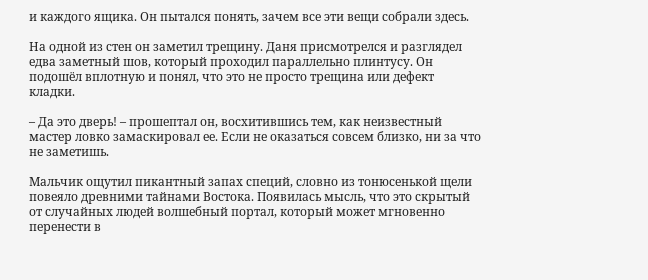и каждого ящика. Он пытался понять, зачем все эти вещи собрали здесь.

На одной из стен он заметил трещину. Даня присмотрелся и разглядел едва заметный шов, который проходил параллельно плинтусу. Он подошёл вплотную и понял, что это не просто трещина или дефект кладки.

– Да это дверь! – прошептал он, восхитившись тем, как неизвестный мастер ловко замаскировал ее. Если не оказаться совсем близко, ни за что не заметишь.

Мальчик ощутил пикантный запах специй, словно из тонюсенькой щели повеяло древними тайнами Востока. Появилась мысль, что это скрытый от случайных людей волшебный портал, который может мгновенно перенести в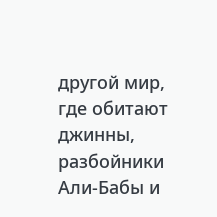другой мир, где обитают джинны, разбойники Али-Бабы и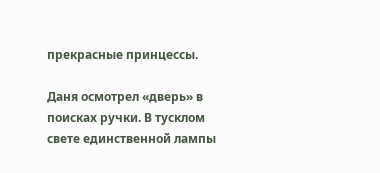прекрасные принцессы.

Даня осмотрел «дверь» в поисках ручки. В тусклом свете единственной лампы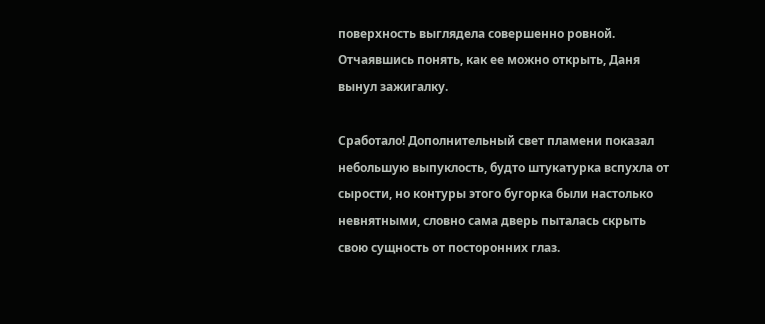поверхность выглядела совершенно ровной. Отчаявшись понять, как ее можно открыть, Даня вынул зажигалку.

Сработало! Дополнительный свет пламени показал небольшую выпуклость, будто штукатурка вспухла от сырости, но контуры этого бугорка были настолько невнятными, словно сама дверь пыталась скрыть свою сущность от посторонних глаз.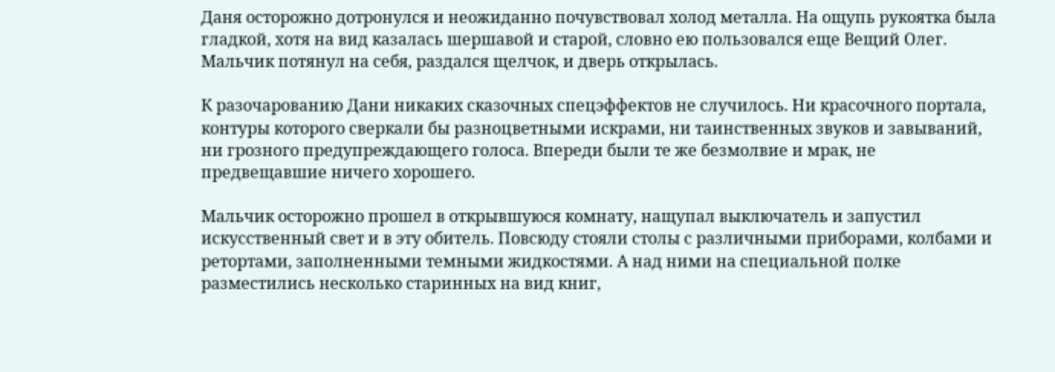Даня осторожно дотронулся и неожиданно почувствовал холод металла. На ощупь рукоятка была гладкой, хотя на вид казалась шершавой и старой, словно ею пользовался еще Вещий Олег. Мальчик потянул на себя, раздался щелчок, и дверь открылась.

К разочарованию Дани никаких сказочных спецэффектов не случилось. Ни красочного портала, контуры которого сверкали бы разноцветными искрами, ни таинственных звуков и завываний, ни грозного предупреждающего голоса. Впереди были те же безмолвие и мрак, не предвещавшие ничего хорошего.

Мальчик осторожно прошел в открывшуюся комнату, нащупал выключатель и запустил искусственный свет и в эту обитель. Повсюду стояли столы с различными приборами, колбами и ретортами, заполненными темными жидкостями. А над ними на специальной полке разместились несколько старинных на вид книг,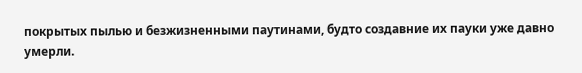покрытых пылью и безжизненными паутинами, будто создавние их пауки уже давно умерли.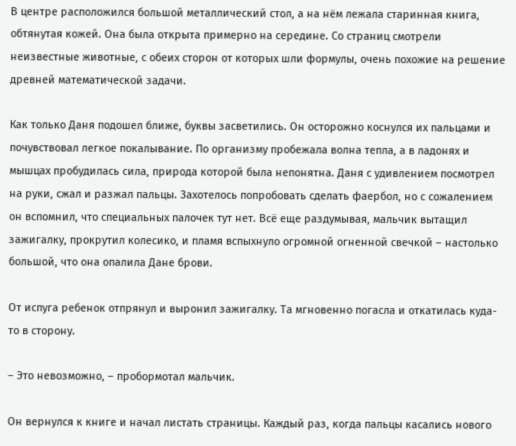В центре расположился большой металлический стол, а на нём лежала старинная книга, обтянутая кожей. Она была открыта примерно на середине. Со страниц смотрели неизвестные животные, с обеих сторон от которых шли формулы, очень похожие на решение древней математической задачи.

Как только Даня подошел ближе, буквы засветились. Он осторожно коснулся их пальцами и почувствовал легкое покалывание. По организму пробежала волна тепла, а в ладонях и мышцах пробудилась сила, природа которой была непонятна. Даня с удивлением посмотрел на руки, сжал и разжал пальцы. Захотелось попробовать сделать фаербол, но с сожалением он вспомнил, что специальных палочек тут нет. Всё еще раздумывая, мальчик вытащил зажигалку, прокрутил колесико, и пламя вспыхнуло огромной огненной свечкой – настолько большой, что она опалила Дане брови.

От испуга ребенок отпрянул и выронил зажигалку. Та мгновенно погасла и откатилась куда-то в сторону.

– Это невозможно, – пробормотал мальчик.

Он вернулся к книге и начал листать страницы. Каждый раз, когда пальцы касались нового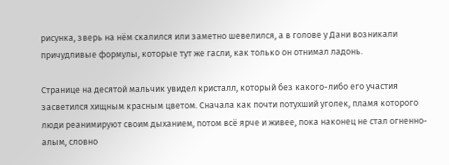рисунка, зверь на нём скалился или заметно шевелился, а в голове у Дани возникали причудливые формулы, которые тут же гасли, как только он отнимал ладонь.

Странице на десятой мальчик увидел кристалл, который без какого-либо его участия засветился хищным красным цветом. Сначала как почти потухший уголек, пламя которого люди реанимируют своим дыханием, потом всё ярче и живее, пока наконец не стал огненно-алым, словно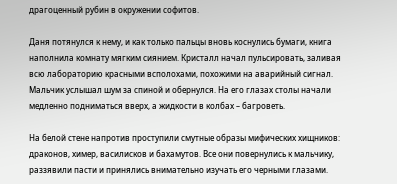драгоценный рубин в окружении софитов.

Даня потянулся к нему, и как только пальцы вновь коснулись бумаги, книга наполнила комнату мягким сиянием. Кристалл начал пульсировать, заливая всю лабораторию красными всполохами, похожими на аварийный сигнал. Мальчик услышал шум за спиной и обернулся. На его глазах столы начали медленно подниматься вверх, а жидкости в колбах – багроветь.

На белой стене напротив проступили смутные образы мифических хищников: драконов, химер, василисков и бахамутов. Все они повернулись к мальчику, раззявили пасти и принялись внимательно изучать его черными глазами.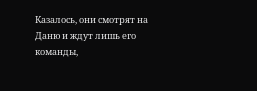Казалось, они смотрят на Даню и ждут лишь его команды,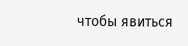чтобы явиться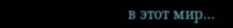в этот мир…